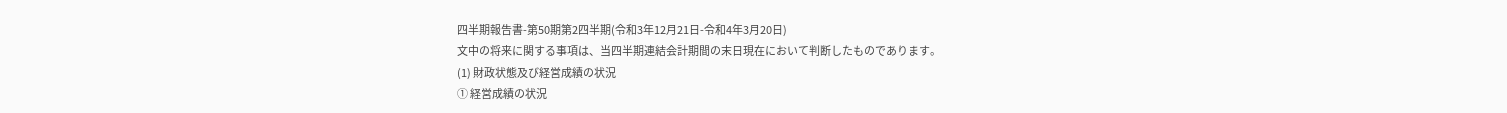四半期報告書-第50期第2四半期(令和3年12月21日-令和4年3月20日)
文中の将来に関する事項は、当四半期連結会計期間の末日現在において判断したものであります。
(1) 財政状態及び経営成績の状況
① 経営成績の状況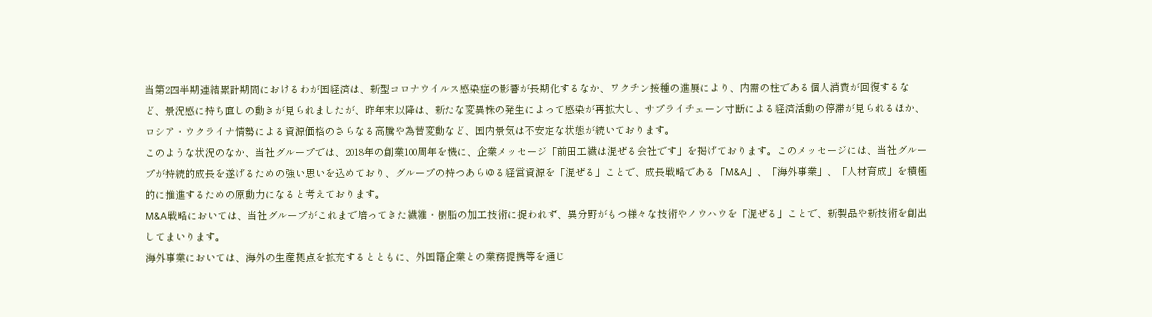当第2四半期連結累計期間におけるわが国経済は、新型コロナウイルス感染症の影響が長期化するなか、ワクチン接種の進展により、内需の柱である個人消費が回復するなど、景況感に持ち直しの動きが見られましたが、昨年末以降は、新たな変異株の発生によって感染が再拡大し、サプライチェーン寸断による経済活動の停滞が見られるほか、ロシア・ウクライナ情勢による資源価格のさらなる高騰や為替変動など、国内景気は不安定な状態が続いております。
このような状況のなか、当社グループでは、2018年の創業100周年を機に、企業メッセージ「前田工繊は混ぜる会社です」を掲げております。このメッセージには、当社グループが持続的成長を遂げるための強い思いを込めており、グループの持つあらゆる経営資源を「混ぜる」ことで、成長戦略である「M&A」、「海外事業」、「人材育成」を積極的に推進するための原動力になると考えております。
M&A戦略においては、当社グループがこれまで培ってきた繊維・樹脂の加工技術に捉われず、異分野がもつ様々な技術やノウハウを「混ぜる」ことで、新製品や新技術を創出してまいります。
海外事業においては、海外の生産拠点を拡充するとともに、外国籍企業との業務提携等を通じ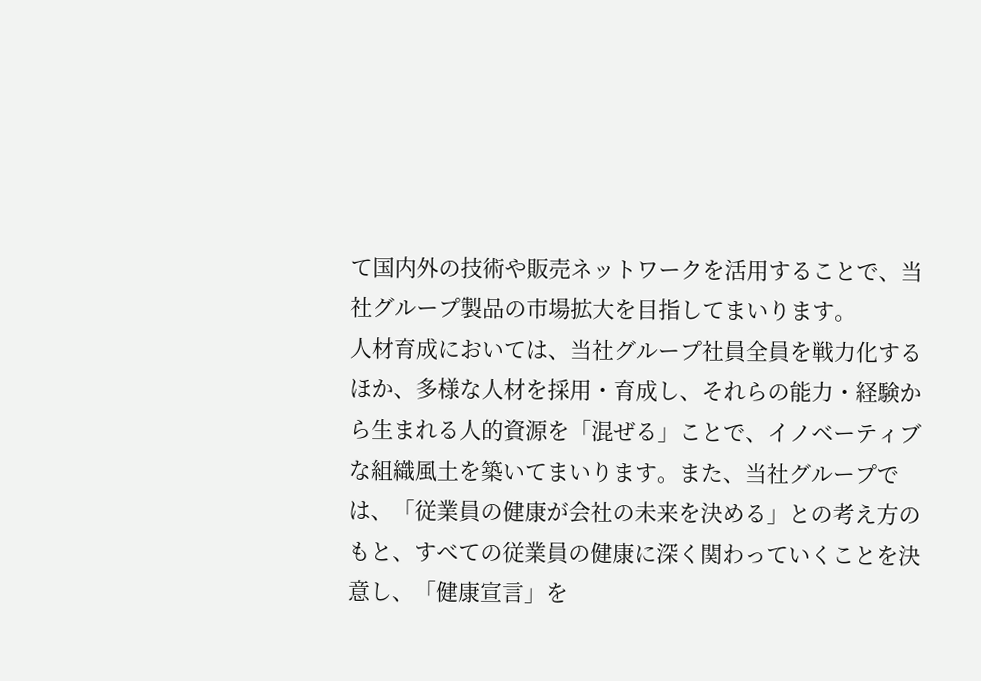て国内外の技術や販売ネットワークを活用することで、当社グループ製品の市場拡大を目指してまいります。
人材育成においては、当社グループ社員全員を戦力化するほか、多様な人材を採用・育成し、それらの能力・経験から生まれる人的資源を「混ぜる」ことで、イノベーティブな組織風土を築いてまいります。また、当社グループでは、「従業員の健康が会社の未来を決める」との考え方のもと、すべての従業員の健康に深く関わっていくことを決意し、「健康宣言」を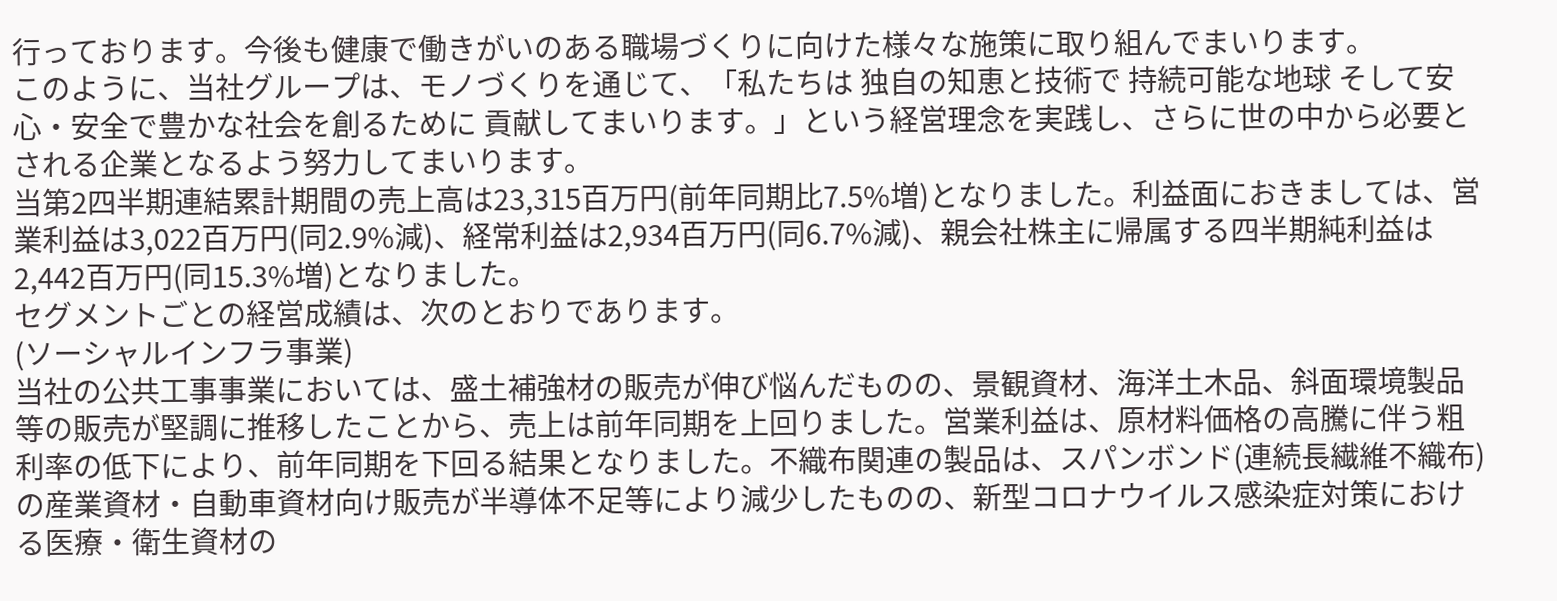行っております。今後も健康で働きがいのある職場づくりに向けた様々な施策に取り組んでまいります。
このように、当社グループは、モノづくりを通じて、「私たちは 独自の知恵と技術で 持続可能な地球 そして安心・安全で豊かな社会を創るために 貢献してまいります。」という経営理念を実践し、さらに世の中から必要とされる企業となるよう努力してまいります。
当第2四半期連結累計期間の売上高は23,315百万円(前年同期比7.5%増)となりました。利益面におきましては、営業利益は3,022百万円(同2.9%減)、経常利益は2,934百万円(同6.7%減)、親会社株主に帰属する四半期純利益は2,442百万円(同15.3%増)となりました。
セグメントごとの経営成績は、次のとおりであります。
(ソーシャルインフラ事業)
当社の公共工事事業においては、盛土補強材の販売が伸び悩んだものの、景観資材、海洋土木品、斜面環境製品等の販売が堅調に推移したことから、売上は前年同期を上回りました。営業利益は、原材料価格の高騰に伴う粗利率の低下により、前年同期を下回る結果となりました。不織布関連の製品は、スパンボンド(連続長繊維不織布)の産業資材・自動車資材向け販売が半導体不足等により減少したものの、新型コロナウイルス感染症対策における医療・衛生資材の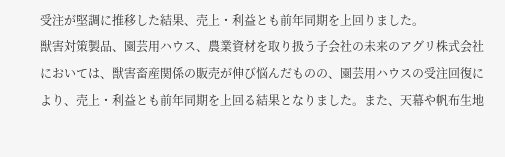受注が堅調に推移した結果、売上・利益とも前年同期を上回りました。
獣害対策製品、園芸用ハウス、農業資材を取り扱う子会社の未来のアグリ株式会社においては、獣害畜産関係の販売が伸び悩んだものの、園芸用ハウスの受注回復により、売上・利益とも前年同期を上回る結果となりました。また、天幕や帆布生地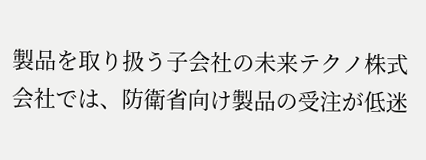製品を取り扱う子会社の未来テクノ株式会社では、防衛省向け製品の受注が低迷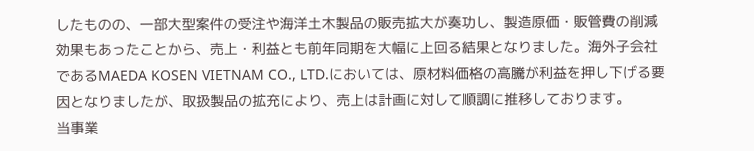したものの、一部大型案件の受注や海洋土木製品の販売拡大が奏功し、製造原価・販管費の削減効果もあったことから、売上・利益とも前年同期を大幅に上回る結果となりました。海外子会社であるMAEDA KOSEN VIETNAM CO., LTD.においては、原材料価格の高騰が利益を押し下げる要因となりましたが、取扱製品の拡充により、売上は計画に対して順調に推移しております。
当事業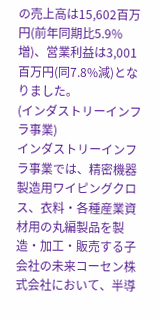の売上高は15,602百万円(前年同期比5.9%増)、営業利益は3,001百万円(同7.8%減)となりました。
(インダストリーインフラ事業)
インダストリーインフラ事業では、精密機器製造用ワイピングクロス、衣料・各種産業資材用の丸編製品を製造・加工・販売する子会社の未来コーセン株式会社において、半導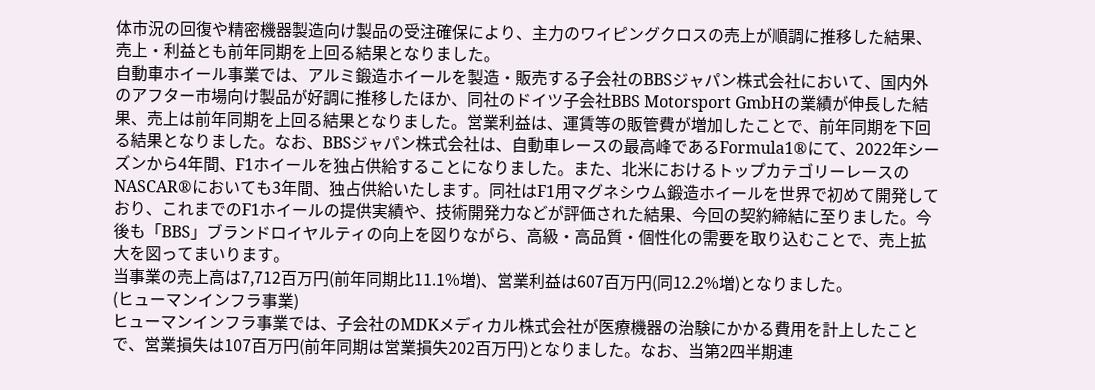体市況の回復や精密機器製造向け製品の受注確保により、主力のワイピングクロスの売上が順調に推移した結果、売上・利益とも前年同期を上回る結果となりました。
自動車ホイール事業では、アルミ鍛造ホイールを製造・販売する子会社のBBSジャパン株式会社において、国内外のアフター市場向け製品が好調に推移したほか、同社のドイツ子会社BBS Motorsport GmbHの業績が伸長した結果、売上は前年同期を上回る結果となりました。営業利益は、運賃等の販管費が増加したことで、前年同期を下回る結果となりました。なお、BBSジャパン株式会社は、自動車レースの最高峰であるFormula1®にて、2022年シーズンから4年間、F1ホイールを独占供給することになりました。また、北米におけるトップカテゴリーレースのNASCAR®においても3年間、独占供給いたします。同社はF1用マグネシウム鍛造ホイールを世界で初めて開発しており、これまでのF1ホイールの提供実績や、技術開発力などが評価された結果、今回の契約締結に至りました。今後も「BBS」ブランドロイヤルティの向上を図りながら、高級・高品質・個性化の需要を取り込むことで、売上拡大を図ってまいります。
当事業の売上高は7,712百万円(前年同期比11.1%増)、営業利益は607百万円(同12.2%増)となりました。
(ヒューマンインフラ事業)
ヒューマンインフラ事業では、子会社のMDKメディカル株式会社が医療機器の治験にかかる費用を計上したことで、営業損失は107百万円(前年同期は営業損失202百万円)となりました。なお、当第2四半期連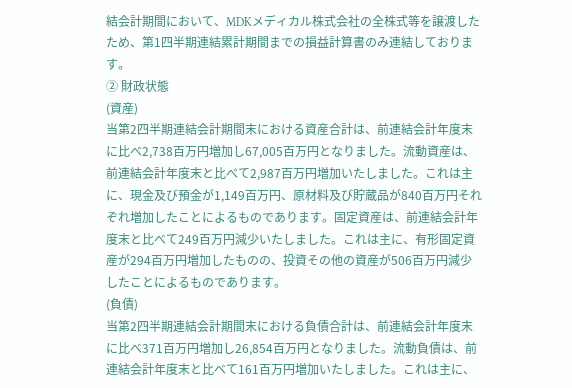結会計期間において、MDKメディカル株式会社の全株式等を譲渡したため、第1四半期連結累計期間までの損益計算書のみ連結しております。
② 財政状態
(資産)
当第2四半期連結会計期間末における資産合計は、前連結会計年度末に比べ2,738百万円増加し67,005百万円となりました。流動資産は、前連結会計年度末と比べて2,987百万円増加いたしました。これは主に、現金及び預金が1,149百万円、原材料及び貯蔵品が840百万円それぞれ増加したことによるものであります。固定資産は、前連結会計年度末と比べて249百万円減少いたしました。これは主に、有形固定資産が294百万円増加したものの、投資その他の資産が506百万円減少したことによるものであります。
(負債)
当第2四半期連結会計期間末における負債合計は、前連結会計年度末に比べ371百万円増加し26,854百万円となりました。流動負債は、前連結会計年度末と比べて161百万円増加いたしました。これは主に、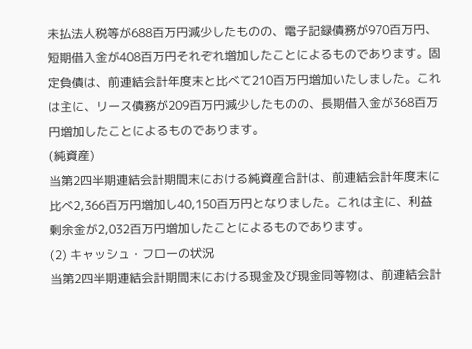未払法人税等が688百万円減少したものの、電子記録債務が970百万円、短期借入金が408百万円それぞれ増加したことによるものであります。固定負債は、前連結会計年度末と比べて210百万円増加いたしました。これは主に、リース債務が209百万円減少したものの、長期借入金が368百万円増加したことによるものであります。
(純資産)
当第2四半期連結会計期間末における純資産合計は、前連結会計年度末に比べ2,366百万円増加し40,150百万円となりました。これは主に、利益剰余金が2,032百万円増加したことによるものであります。
(2) キャッシュ・フローの状況
当第2四半期連結会計期間末における現金及び現金同等物は、前連結会計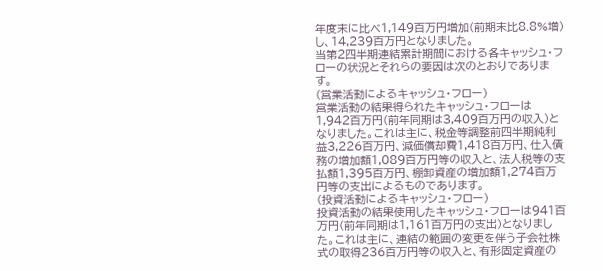年度末に比べ1,149百万円増加(前期末比8.8%増)し、14,239百万円となりました。
当第2四半期連結累計期間における各キャッシュ・フローの状況とそれらの要因は次のとおりであります。
(営業活動によるキャッシュ・フロー)
営業活動の結果得られたキャッシュ・フローは1,942百万円(前年同期は3,409百万円の収入)となりました。これは主に、税金等調整前四半期純利益3,226百万円、減価償却費1,418百万円、仕入債務の増加額1,089百万円等の収入と、法人税等の支払額1,395百万円、棚卸資産の増加額1,274百万円等の支出によるものであります。
(投資活動によるキャッシュ・フロー)
投資活動の結果使用したキャッシュ・フローは941百万円(前年同期は1,161百万円の支出)となりました。これは主に、連結の範囲の変更を伴う子会社株式の取得236百万円等の収入と、有形固定資産の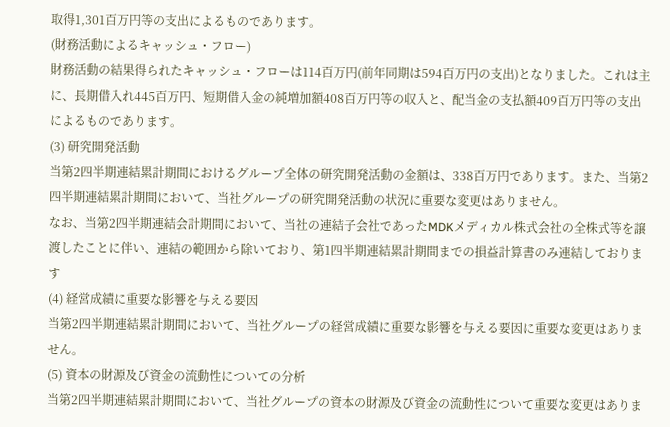取得1,301百万円等の支出によるものであります。
(財務活動によるキャッシュ・フロー)
財務活動の結果得られたキャッシュ・フローは114百万円(前年同期は594百万円の支出)となりました。これは主に、長期借入れ445百万円、短期借入金の純増加額408百万円等の収入と、配当金の支払額409百万円等の支出によるものであります。
(3) 研究開発活動
当第2四半期連結累計期間におけるグループ全体の研究開発活動の金額は、338百万円であります。また、当第2四半期連結累計期間において、当社グループの研究開発活動の状況に重要な変更はありません。
なお、当第2四半期連結会計期間において、当社の連結子会社であったMDKメディカル株式会社の全株式等を譲渡したことに伴い、連結の範囲から除いており、第1四半期連結累計期間までの損益計算書のみ連結しております
(4) 経営成績に重要な影響を与える要因
当第2四半期連結累計期間において、当社グループの経営成績に重要な影響を与える要因に重要な変更はありません。
(5) 資本の財源及び資金の流動性についての分析
当第2四半期連結累計期間において、当社グループの資本の財源及び資金の流動性について重要な変更はありま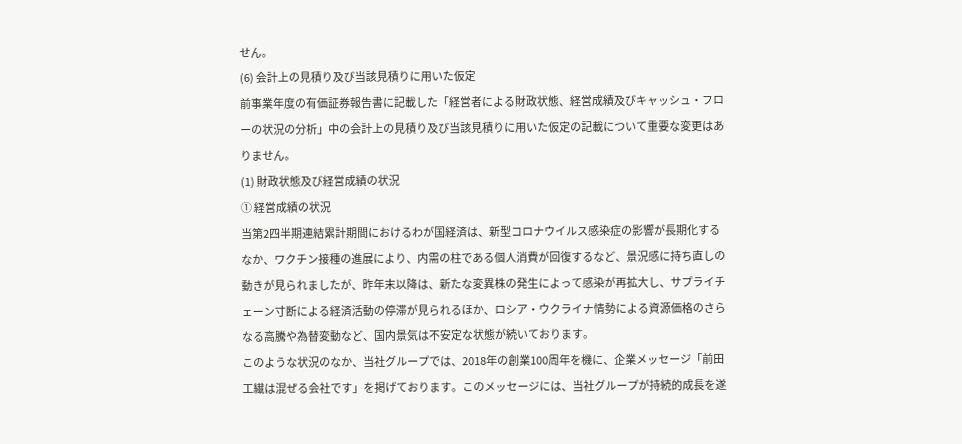せん。
(6) 会計上の見積り及び当該見積りに用いた仮定
前事業年度の有価証券報告書に記載した「経営者による財政状態、経営成績及びキャッシュ・フローの状況の分析」中の会計上の見積り及び当該見積りに用いた仮定の記載について重要な変更はありません。
(1) 財政状態及び経営成績の状況
① 経営成績の状況
当第2四半期連結累計期間におけるわが国経済は、新型コロナウイルス感染症の影響が長期化するなか、ワクチン接種の進展により、内需の柱である個人消費が回復するなど、景況感に持ち直しの動きが見られましたが、昨年末以降は、新たな変異株の発生によって感染が再拡大し、サプライチェーン寸断による経済活動の停滞が見られるほか、ロシア・ウクライナ情勢による資源価格のさらなる高騰や為替変動など、国内景気は不安定な状態が続いております。
このような状況のなか、当社グループでは、2018年の創業100周年を機に、企業メッセージ「前田工繊は混ぜる会社です」を掲げております。このメッセージには、当社グループが持続的成長を遂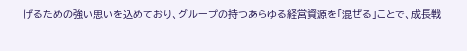げるための強い思いを込めており、グループの持つあらゆる経営資源を「混ぜる」ことで、成長戦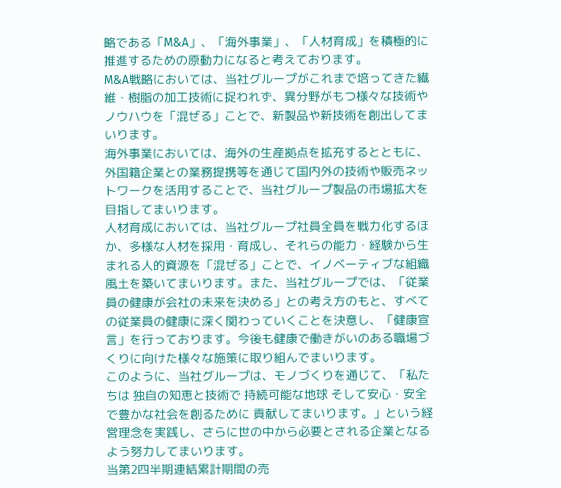略である「M&A」、「海外事業」、「人材育成」を積極的に推進するための原動力になると考えております。
M&A戦略においては、当社グループがこれまで培ってきた繊維・樹脂の加工技術に捉われず、異分野がもつ様々な技術やノウハウを「混ぜる」ことで、新製品や新技術を創出してまいります。
海外事業においては、海外の生産拠点を拡充するとともに、外国籍企業との業務提携等を通じて国内外の技術や販売ネットワークを活用することで、当社グループ製品の市場拡大を目指してまいります。
人材育成においては、当社グループ社員全員を戦力化するほか、多様な人材を採用・育成し、それらの能力・経験から生まれる人的資源を「混ぜる」ことで、イノベーティブな組織風土を築いてまいります。また、当社グループでは、「従業員の健康が会社の未来を決める」との考え方のもと、すべての従業員の健康に深く関わっていくことを決意し、「健康宣言」を行っております。今後も健康で働きがいのある職場づくりに向けた様々な施策に取り組んでまいります。
このように、当社グループは、モノづくりを通じて、「私たちは 独自の知恵と技術で 持続可能な地球 そして安心・安全で豊かな社会を創るために 貢献してまいります。」という経営理念を実践し、さらに世の中から必要とされる企業となるよう努力してまいります。
当第2四半期連結累計期間の売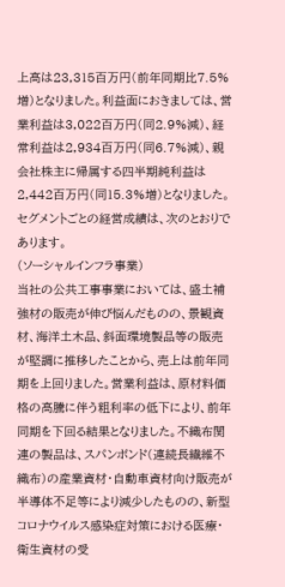上高は23,315百万円(前年同期比7.5%増)となりました。利益面におきましては、営業利益は3,022百万円(同2.9%減)、経常利益は2,934百万円(同6.7%減)、親会社株主に帰属する四半期純利益は2,442百万円(同15.3%増)となりました。
セグメントごとの経営成績は、次のとおりであります。
(ソーシャルインフラ事業)
当社の公共工事事業においては、盛土補強材の販売が伸び悩んだものの、景観資材、海洋土木品、斜面環境製品等の販売が堅調に推移したことから、売上は前年同期を上回りました。営業利益は、原材料価格の高騰に伴う粗利率の低下により、前年同期を下回る結果となりました。不織布関連の製品は、スパンボンド(連続長繊維不織布)の産業資材・自動車資材向け販売が半導体不足等により減少したものの、新型コロナウイルス感染症対策における医療・衛生資材の受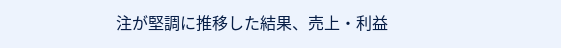注が堅調に推移した結果、売上・利益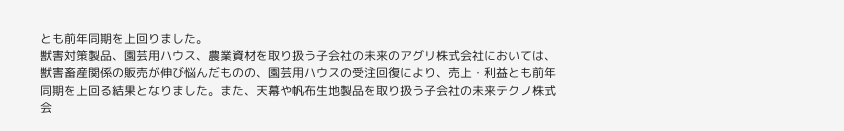とも前年同期を上回りました。
獣害対策製品、園芸用ハウス、農業資材を取り扱う子会社の未来のアグリ株式会社においては、獣害畜産関係の販売が伸び悩んだものの、園芸用ハウスの受注回復により、売上・利益とも前年同期を上回る結果となりました。また、天幕や帆布生地製品を取り扱う子会社の未来テクノ株式会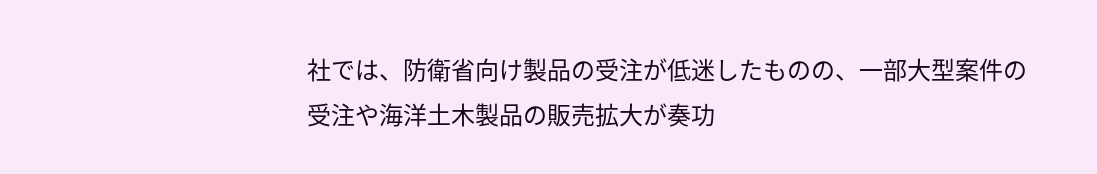社では、防衛省向け製品の受注が低迷したものの、一部大型案件の受注や海洋土木製品の販売拡大が奏功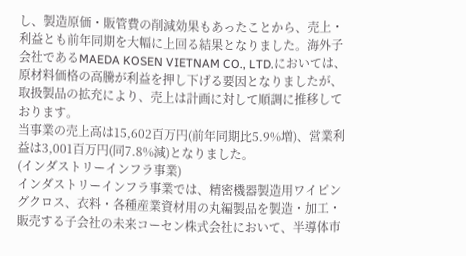し、製造原価・販管費の削減効果もあったことから、売上・利益とも前年同期を大幅に上回る結果となりました。海外子会社であるMAEDA KOSEN VIETNAM CO., LTD.においては、原材料価格の高騰が利益を押し下げる要因となりましたが、取扱製品の拡充により、売上は計画に対して順調に推移しております。
当事業の売上高は15,602百万円(前年同期比5.9%増)、営業利益は3,001百万円(同7.8%減)となりました。
(インダストリーインフラ事業)
インダストリーインフラ事業では、精密機器製造用ワイピングクロス、衣料・各種産業資材用の丸編製品を製造・加工・販売する子会社の未来コーセン株式会社において、半導体市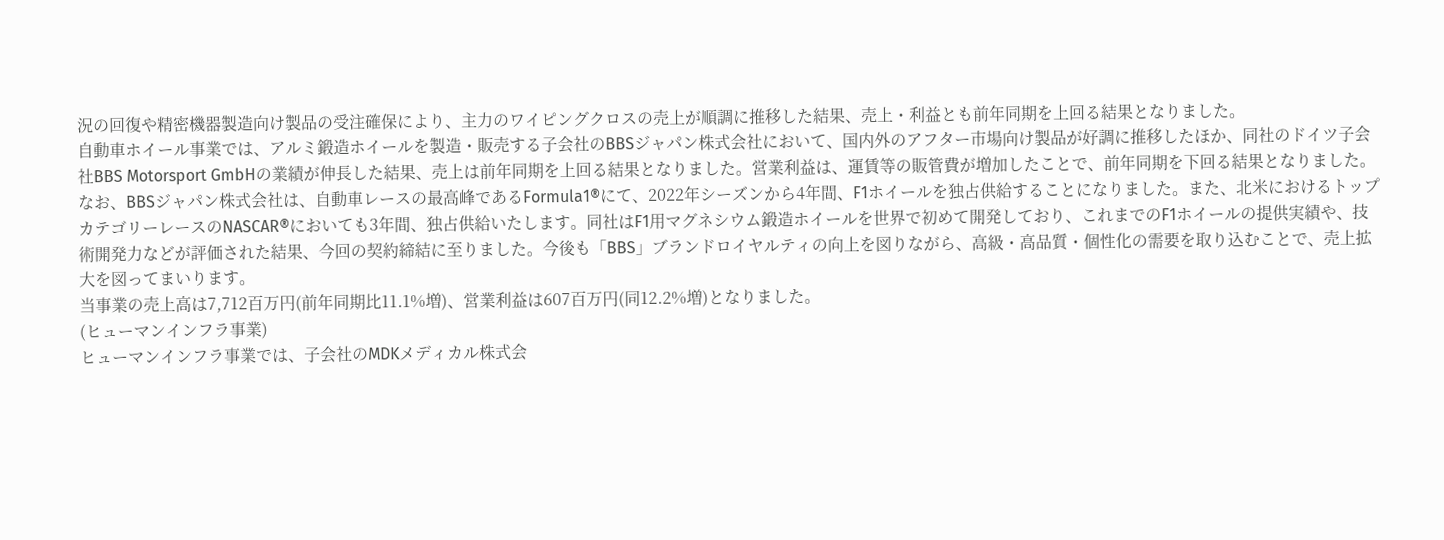況の回復や精密機器製造向け製品の受注確保により、主力のワイピングクロスの売上が順調に推移した結果、売上・利益とも前年同期を上回る結果となりました。
自動車ホイール事業では、アルミ鍛造ホイールを製造・販売する子会社のBBSジャパン株式会社において、国内外のアフター市場向け製品が好調に推移したほか、同社のドイツ子会社BBS Motorsport GmbHの業績が伸長した結果、売上は前年同期を上回る結果となりました。営業利益は、運賃等の販管費が増加したことで、前年同期を下回る結果となりました。なお、BBSジャパン株式会社は、自動車レースの最高峰であるFormula1®にて、2022年シーズンから4年間、F1ホイールを独占供給することになりました。また、北米におけるトップカテゴリーレースのNASCAR®においても3年間、独占供給いたします。同社はF1用マグネシウム鍛造ホイールを世界で初めて開発しており、これまでのF1ホイールの提供実績や、技術開発力などが評価された結果、今回の契約締結に至りました。今後も「BBS」ブランドロイヤルティの向上を図りながら、高級・高品質・個性化の需要を取り込むことで、売上拡大を図ってまいります。
当事業の売上高は7,712百万円(前年同期比11.1%増)、営業利益は607百万円(同12.2%増)となりました。
(ヒューマンインフラ事業)
ヒューマンインフラ事業では、子会社のMDKメディカル株式会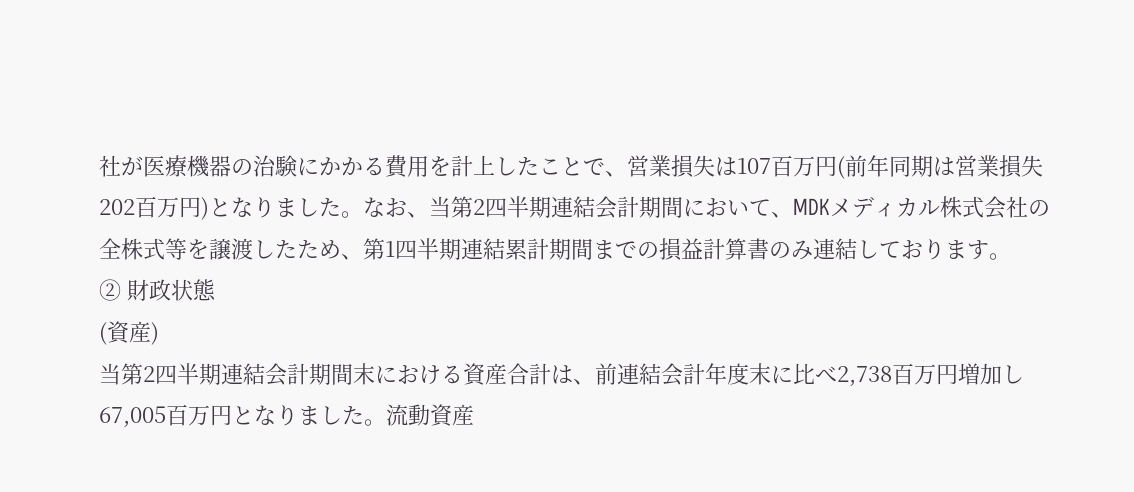社が医療機器の治験にかかる費用を計上したことで、営業損失は107百万円(前年同期は営業損失202百万円)となりました。なお、当第2四半期連結会計期間において、MDKメディカル株式会社の全株式等を譲渡したため、第1四半期連結累計期間までの損益計算書のみ連結しております。
② 財政状態
(資産)
当第2四半期連結会計期間末における資産合計は、前連結会計年度末に比べ2,738百万円増加し67,005百万円となりました。流動資産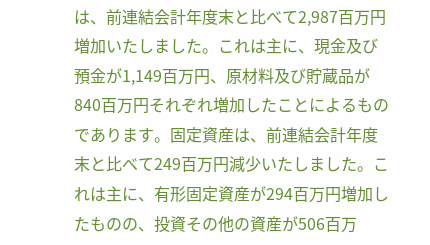は、前連結会計年度末と比べて2,987百万円増加いたしました。これは主に、現金及び預金が1,149百万円、原材料及び貯蔵品が840百万円それぞれ増加したことによるものであります。固定資産は、前連結会計年度末と比べて249百万円減少いたしました。これは主に、有形固定資産が294百万円増加したものの、投資その他の資産が506百万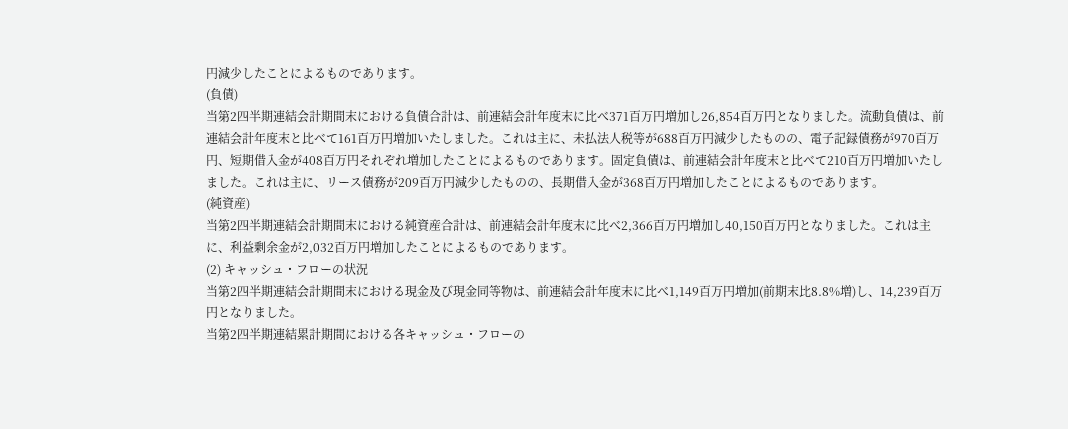円減少したことによるものであります。
(負債)
当第2四半期連結会計期間末における負債合計は、前連結会計年度末に比べ371百万円増加し26,854百万円となりました。流動負債は、前連結会計年度末と比べて161百万円増加いたしました。これは主に、未払法人税等が688百万円減少したものの、電子記録債務が970百万円、短期借入金が408百万円それぞれ増加したことによるものであります。固定負債は、前連結会計年度末と比べて210百万円増加いたしました。これは主に、リース債務が209百万円減少したものの、長期借入金が368百万円増加したことによるものであります。
(純資産)
当第2四半期連結会計期間末における純資産合計は、前連結会計年度末に比べ2,366百万円増加し40,150百万円となりました。これは主に、利益剰余金が2,032百万円増加したことによるものであります。
(2) キャッシュ・フローの状況
当第2四半期連結会計期間末における現金及び現金同等物は、前連結会計年度末に比べ1,149百万円増加(前期末比8.8%増)し、14,239百万円となりました。
当第2四半期連結累計期間における各キャッシュ・フローの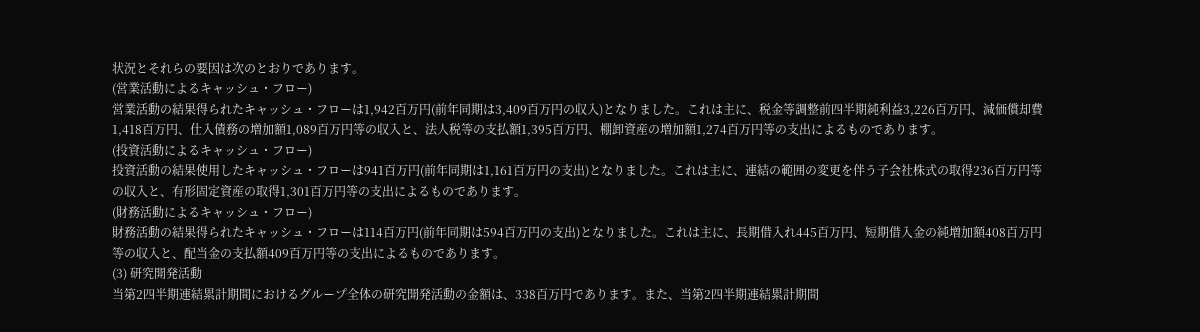状況とそれらの要因は次のとおりであります。
(営業活動によるキャッシュ・フロー)
営業活動の結果得られたキャッシュ・フローは1,942百万円(前年同期は3,409百万円の収入)となりました。これは主に、税金等調整前四半期純利益3,226百万円、減価償却費1,418百万円、仕入債務の増加額1,089百万円等の収入と、法人税等の支払額1,395百万円、棚卸資産の増加額1,274百万円等の支出によるものであります。
(投資活動によるキャッシュ・フロー)
投資活動の結果使用したキャッシュ・フローは941百万円(前年同期は1,161百万円の支出)となりました。これは主に、連結の範囲の変更を伴う子会社株式の取得236百万円等の収入と、有形固定資産の取得1,301百万円等の支出によるものであります。
(財務活動によるキャッシュ・フロー)
財務活動の結果得られたキャッシュ・フローは114百万円(前年同期は594百万円の支出)となりました。これは主に、長期借入れ445百万円、短期借入金の純増加額408百万円等の収入と、配当金の支払額409百万円等の支出によるものであります。
(3) 研究開発活動
当第2四半期連結累計期間におけるグループ全体の研究開発活動の金額は、338百万円であります。また、当第2四半期連結累計期間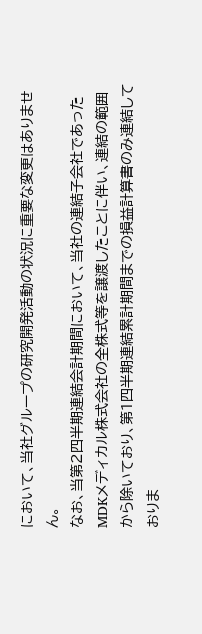において、当社グループの研究開発活動の状況に重要な変更はありません。
なお、当第2四半期連結会計期間において、当社の連結子会社であったMDKメディカル株式会社の全株式等を譲渡したことに伴い、連結の範囲から除いており、第1四半期連結累計期間までの損益計算書のみ連結しておりま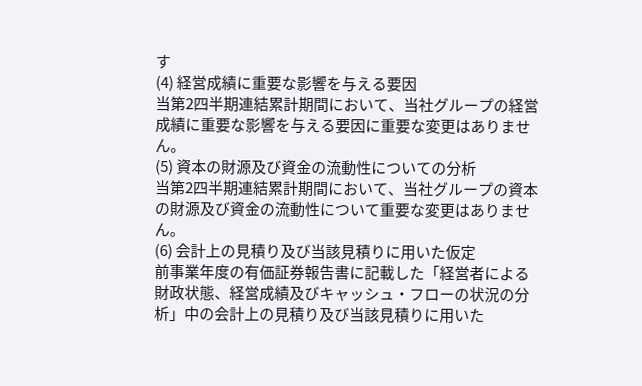す
(4) 経営成績に重要な影響を与える要因
当第2四半期連結累計期間において、当社グループの経営成績に重要な影響を与える要因に重要な変更はありません。
(5) 資本の財源及び資金の流動性についての分析
当第2四半期連結累計期間において、当社グループの資本の財源及び資金の流動性について重要な変更はありません。
(6) 会計上の見積り及び当該見積りに用いた仮定
前事業年度の有価証券報告書に記載した「経営者による財政状態、経営成績及びキャッシュ・フローの状況の分析」中の会計上の見積り及び当該見積りに用いた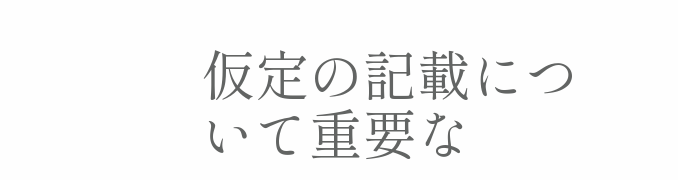仮定の記載について重要な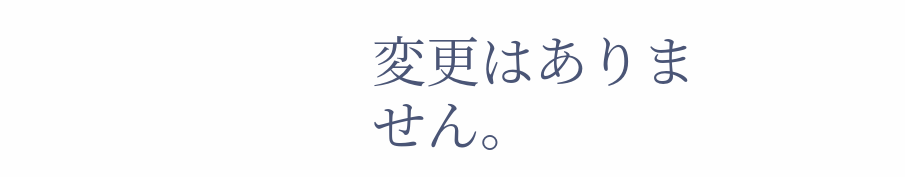変更はありません。